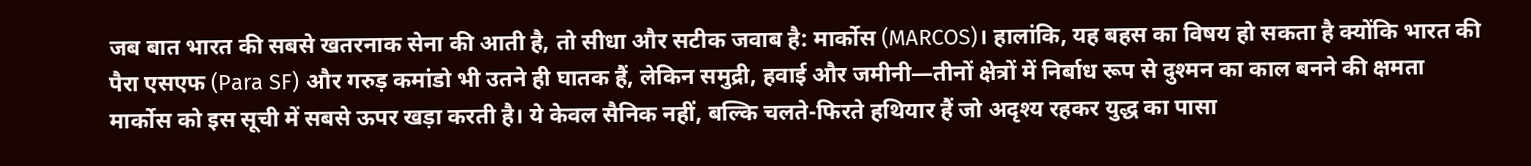जब बात भारत की सबसे खतरनाक सेना की आती है, तो सीधा और सटीक जवाब है: मार्कोस (MARCOS)। हालांकि, यह बहस का विषय हो सकता है क्योंकि भारत की पैरा एसएफ (Para SF) और गरुड़ कमांडो भी उतने ही घातक हैं, लेकिन समुद्री, हवाई और जमीनी—तीनों क्षेत्रों में निर्बाध रूप से दुश्मन का काल बनने की क्षमता मार्कोस को इस सूची में सबसे ऊपर खड़ा करती है। ये केवल सैनिक नहीं, बल्कि चलते-फिरते हथियार हैं जो अदृश्य रहकर युद्ध का पासा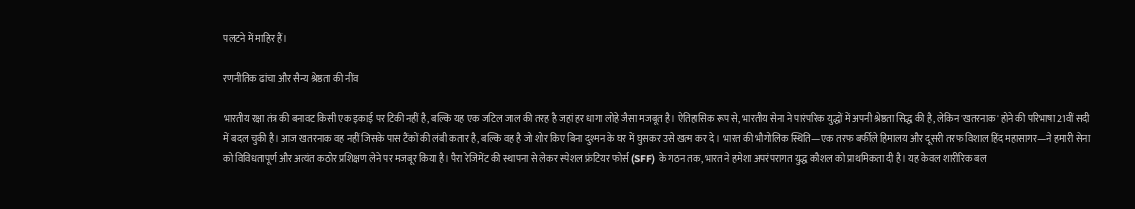पलटने में माहिर हैं।

रणनीतिक ढांचा और सैन्य श्रेष्ठता की नींव

भारतीय रक्षा तंत्र की बनावट किसी एक इकाई पर टिकी नहीं है, बल्कि यह एक जटिल जाल की तरह है जहां हर धागा लोहे जैसा मजबूत है। ऐतिहासिक रूप से, भारतीय सेना ने पारंपरिक युद्धों में अपनी श्रेष्ठता सिद्ध की है, लेकिन 'खतरनाक' होने की परिभाषा 21वीं सदी में बदल चुकी है। आज खतरनाक वह नहीं जिसके पास टैंकों की लंबी कतार है, बल्कि वह है जो शोर किए बिना दुश्मन के घर में घुसकर उसे खत्म कर दे। भारत की भौगोलिक स्थिति—एक तरफ बर्फीले हिमालय और दूसरी तरफ विशाल हिंद महासागर—ने हमारी सेना को विविधतापूर्ण और अत्यंत कठोर प्रशिक्षण लेने पर मजबूर किया है। पैरा रेजिमेंट की स्थापना से लेकर स्पेशल फ्रंटियर फोर्स (SFF) के गठन तक, भारत ने हमेशा अपरंपरागत युद्ध कौशल को प्राथमिकता दी है। यह केवल शारीरिक बल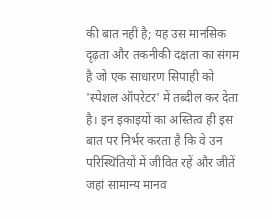की बात नहीं है; यह उस मानसिक दृढ़ता और तकनीकी दक्षता का संगम है जो एक साधारण सिपाही को 'स्पेशल ऑपरेटर' में तब्दील कर देता है। इन इकाइयों का अस्तित्व ही इस बात पर निर्भर करता है कि वे उन परिस्थितियों में जीवित रहें और जीतें जहां सामान्य मानव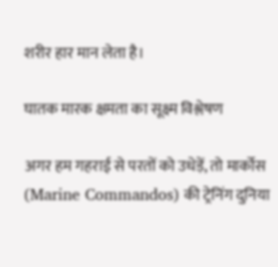शरीर हार मान लेता है।

घातक मारक क्षमता का सूक्ष्म विश्लेषण

अगर हम गहराई से परतों को उधेड़ें, तो मार्कोस (Marine Commandos) की ट्रेनिंग दुनिया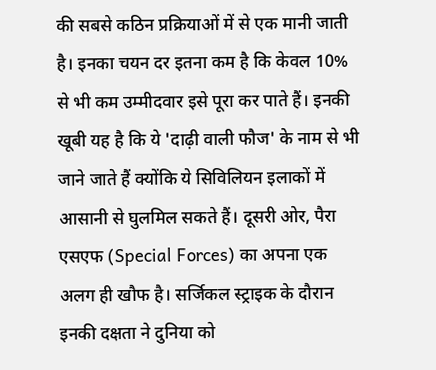की सबसे कठिन प्रक्रियाओं में से एक मानी जाती है। इनका चयन दर इतना कम है कि केवल 10% से भी कम उम्मीदवार इसे पूरा कर पाते हैं। इनकी खूबी यह है कि ये 'दाढ़ी वाली फौज' के नाम से भी जाने जाते हैं क्योंकि ये सिविलियन इलाकों में आसानी से घुलमिल सकते हैं। दूसरी ओर, पैरा एसएफ (Special Forces) का अपना एक अलग ही खौफ है। सर्जिकल स्ट्राइक के दौरान इनकी दक्षता ने दुनिया को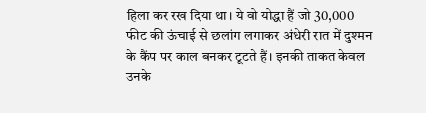हिला कर रख दिया था। ये वो योद्धा हैं जो 30,000 फीट की ऊंचाई से छलांग लगाकर अंधेरी रात में दुश्मन के कैंप पर काल बनकर टूटते हैं। इनकी ताकत केवल उनके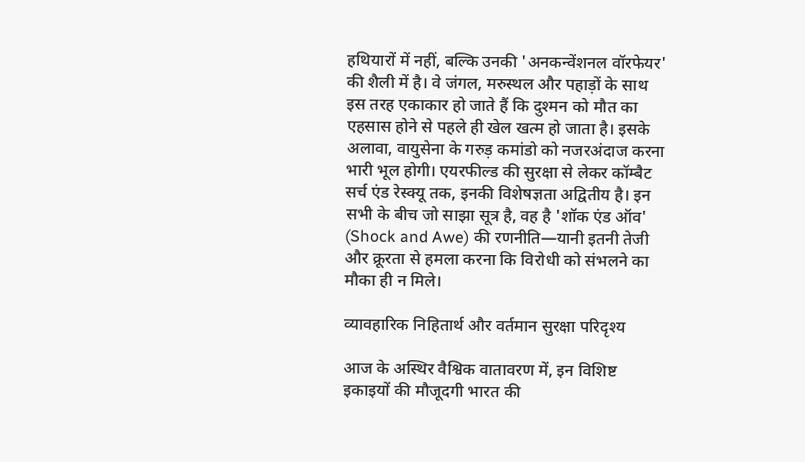हथियारों में नहीं, बल्कि उनकी 'अनकन्वेंशनल वॉरफेयर' की शैली में है। वे जंगल, मरुस्थल और पहाड़ों के साथ इस तरह एकाकार हो जाते हैं कि दुश्मन को मौत का एहसास होने से पहले ही खेल खत्म हो जाता है। इसके अलावा, वायुसेना के गरुड़ कमांडो को नजरअंदाज करना भारी भूल होगी। एयरफील्ड की सुरक्षा से लेकर कॉम्बैट सर्च एंड रेस्क्यू तक, इनकी विशेषज्ञता अद्वितीय है। इन सभी के बीच जो साझा सूत्र है, वह है 'शॉक एंड ऑव' (Shock and Awe) की रणनीति—यानी इतनी तेजी और क्रूरता से हमला करना कि विरोधी को संभलने का मौका ही न मिले।

व्यावहारिक निहितार्थ और वर्तमान सुरक्षा परिदृश्य

आज के अस्थिर वैश्विक वातावरण में, इन विशिष्ट इकाइयों की मौजूदगी भारत की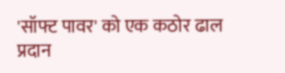'सॉफ्ट पावर' को एक कठोर ढाल प्रदान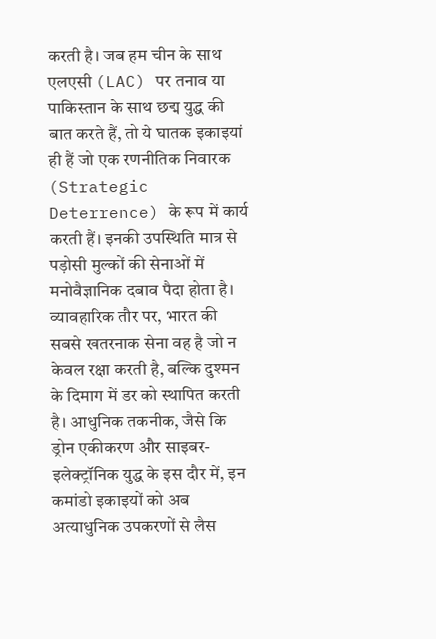करती है। जब हम चीन के साथ एलएसी (LAC) पर तनाव या पाकिस्तान के साथ छद्म युद्ध की बात करते हैं, तो ये घातक इकाइयां ही हैं जो एक रणनीतिक निवारक (Strategic Deterrence) के रूप में कार्य करती हैं। इनकी उपस्थिति मात्र से पड़ोसी मुल्कों की सेनाओं में मनोवैज्ञानिक दबाव पैदा होता है। व्यावहारिक तौर पर, भारत की सबसे खतरनाक सेना वह है जो न केवल रक्षा करती है, बल्कि दुश्मन के दिमाग में डर को स्थापित करती है। आधुनिक तकनीक, जैसे कि ड्रोन एकीकरण और साइबर-इलेक्ट्रॉनिक युद्ध के इस दौर में, इन कमांडो इकाइयों को अब अत्याधुनिक उपकरणों से लैस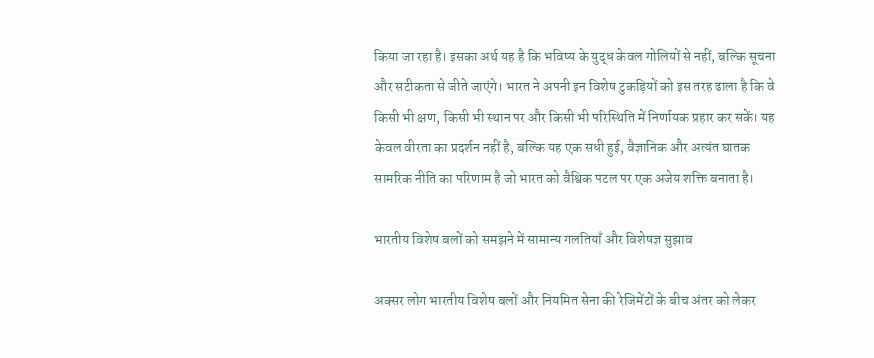किया जा रहा है। इसका अर्थ यह है कि भविष्य के युद्ध केवल गोलियों से नहीं, बल्कि सूचना और सटीकता से जीते जाएंगे। भारत ने अपनी इन विशेष टुकड़ियों को इस तरह ढाला है कि वे किसी भी क्षण, किसी भी स्थान पर और किसी भी परिस्थिति में निर्णायक प्रहार कर सकें। यह केवल वीरता का प्रदर्शन नहीं है, बल्कि यह एक सधी हुई, वैज्ञानिक और अत्यंत घातक सामरिक नीति का परिणाम है जो भारत को वैश्विक पटल पर एक अजेय शक्ति बनाता है।

भारतीय विशेष बलों को समझने में सामान्य गलतियाँ और विशेषज्ञ सुझाव

अक्सर लोग भारतीय विशेष बलों और नियमित सेना की रेजिमेंटों के बीच अंतर को लेकर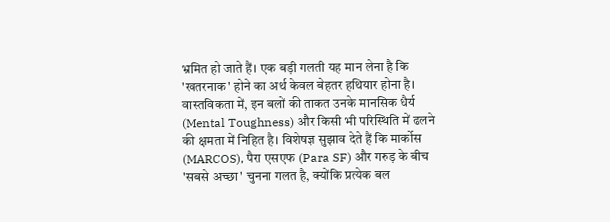भ्रमित हो जाते हैं। एक बड़ी गलती यह मान लेना है कि 'खतरनाक' होने का अर्थ केवल बेहतर हथियार होना है। वास्तविकता में, इन बलों की ताकत उनके मानसिक धैर्य (Mental Toughness) और किसी भी परिस्थिति में ढलने की क्षमता में निहित है। विशेषज्ञ सुझाव देते हैं कि मार्कोस (MARCOS), पैरा एसएफ (Para SF) और गरुड़ के बीच 'सबसे अच्छा' चुनना गलत है, क्योंकि प्रत्येक बल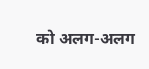को अलग-अलग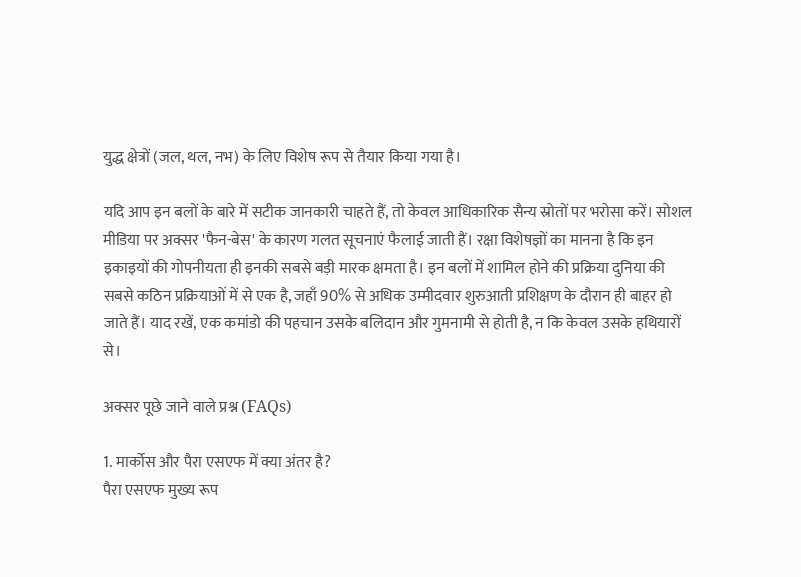युद्ध क्षेत्रों (जल, थल, नभ) के लिए विशेष रूप से तैयार किया गया है।

यदि आप इन बलों के बारे में सटीक जानकारी चाहते हैं, तो केवल आधिकारिक सैन्य स्रोतों पर भरोसा करें। सोशल मीडिया पर अक्सर 'फैन-बेस' के कारण गलत सूचनाएं फैलाई जाती हैं। रक्षा विशेषज्ञों का मानना है कि इन इकाइयों की गोपनीयता ही इनकी सबसे बड़ी मारक क्षमता है। इन बलों में शामिल होने की प्रक्रिया दुनिया की सबसे कठिन प्रक्रियाओं में से एक है, जहाँ 90% से अधिक उम्मीदवार शुरुआती प्रशिक्षण के दौरान ही बाहर हो जाते हैं। याद रखें, एक कमांडो की पहचान उसके बलिदान और गुमनामी से होती है, न कि केवल उसके हथियारों से।

अक्सर पूछे जाने वाले प्रश्न (FAQs)

1. मार्कोस और पैरा एसएफ में क्या अंतर है?
पैरा एसएफ मुख्य रूप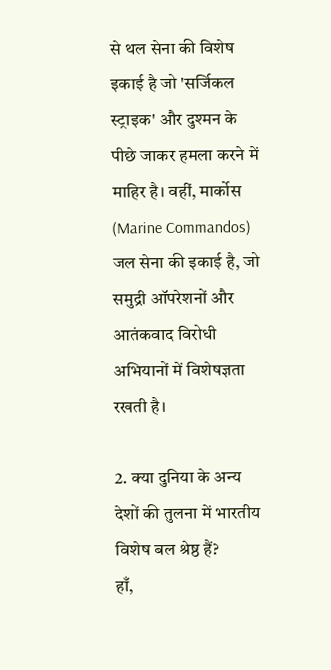से थल सेना की विशेष इकाई है जो 'सर्जिकल स्ट्राइक' और दुश्मन के पीछे जाकर हमला करने में माहिर है। वहीं, मार्कोस (Marine Commandos) जल सेना की इकाई है, जो समुद्री ऑपरेशनों और आतंकवाद विरोधी अभियानों में विशेषज्ञता रखती है।

2. क्या दुनिया के अन्य देशों की तुलना में भारतीय विशेष बल श्रेष्ठ हैं?
हाँ,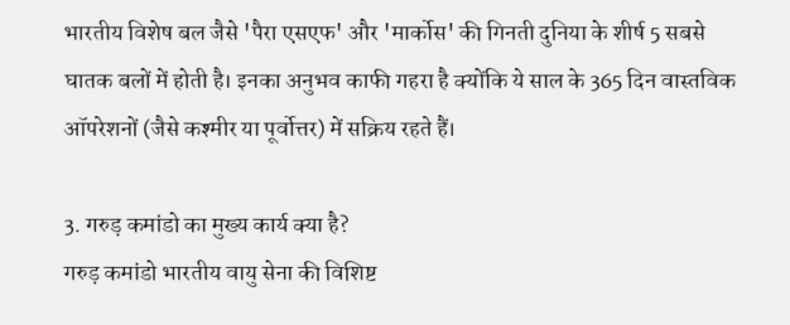भारतीय विशेष बल जैसे 'पैरा एसएफ' और 'मार्कोस' की गिनती दुनिया के शीर्ष 5 सबसे घातक बलों में होती है। इनका अनुभव काफी गहरा है क्योंकि ये साल के 365 दिन वास्तविक ऑपरेशनों (जैसे कश्मीर या पूर्वोत्तर) में सक्रिय रहते हैं।

3. गरुड़ कमांडो का मुख्य कार्य क्या है?
गरुड़ कमांडो भारतीय वायु सेना की विशिष्ट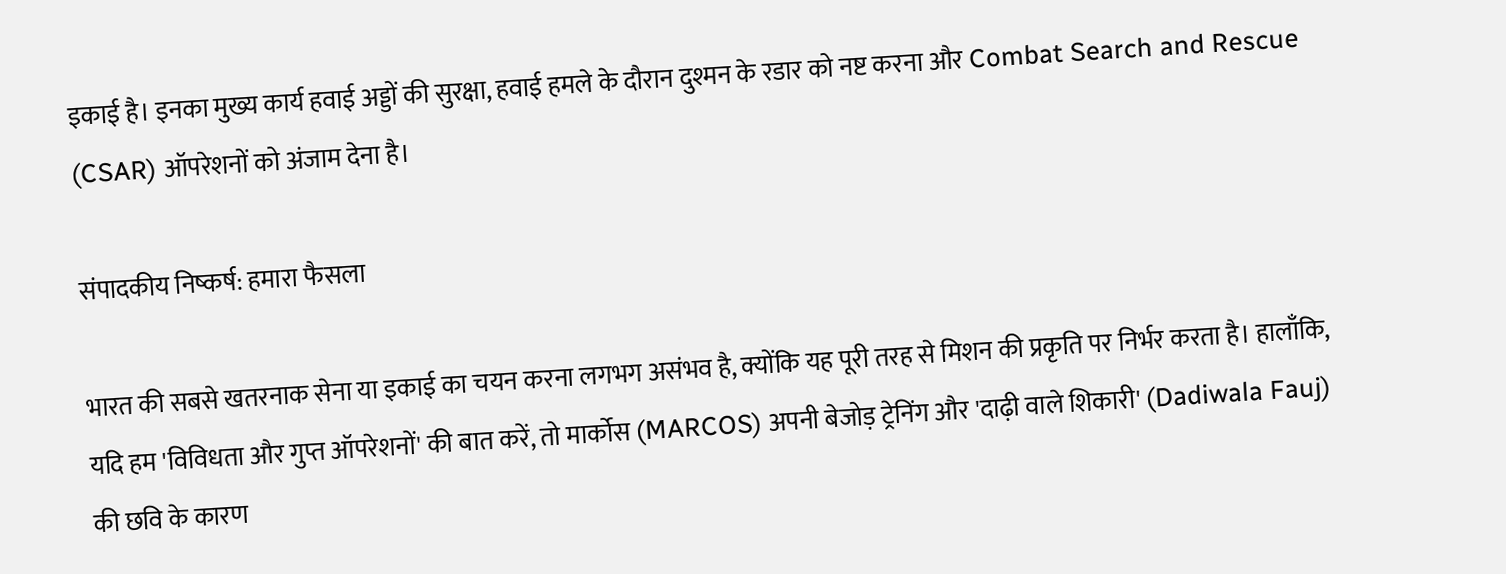इकाई है। इनका मुख्य कार्य हवाई अड्डों की सुरक्षा, हवाई हमले के दौरान दुश्मन के रडार को नष्ट करना और Combat Search and Rescue (CSAR) ऑपरेशनों को अंजाम देना है।

संपादकीय निष्कर्ष: हमारा फैसला

भारत की सबसे खतरनाक सेना या इकाई का चयन करना लगभग असंभव है, क्योंकि यह पूरी तरह से मिशन की प्रकृति पर निर्भर करता है। हालाँकि, यदि हम 'विविधता और गुप्त ऑपरेशनों' की बात करें, तो मार्कोस (MARCOS) अपनी बेजोड़ ट्रेनिंग और 'दाढ़ी वाले शिकारी' (Dadiwala Fauj) की छवि के कारण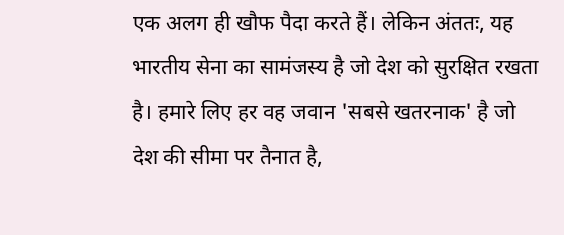एक अलग ही खौफ पैदा करते हैं। लेकिन अंततः, यह भारतीय सेना का सामंजस्य है जो देश को सुरक्षित रखता है। हमारे लिए हर वह जवान 'सबसे खतरनाक' है जो देश की सीमा पर तैनात है,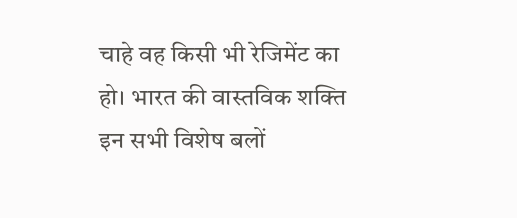चाहे वह किसी भी रेजिमेंट का हो। भारत की वास्तविक शक्ति इन सभी विशेष बलों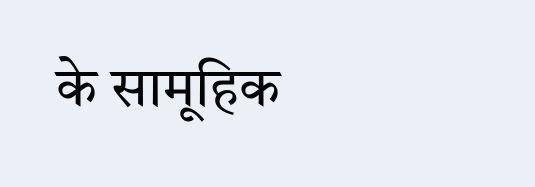के सामूहिक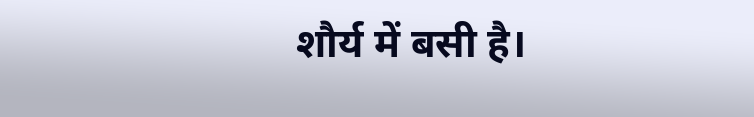शौर्य में बसी है।